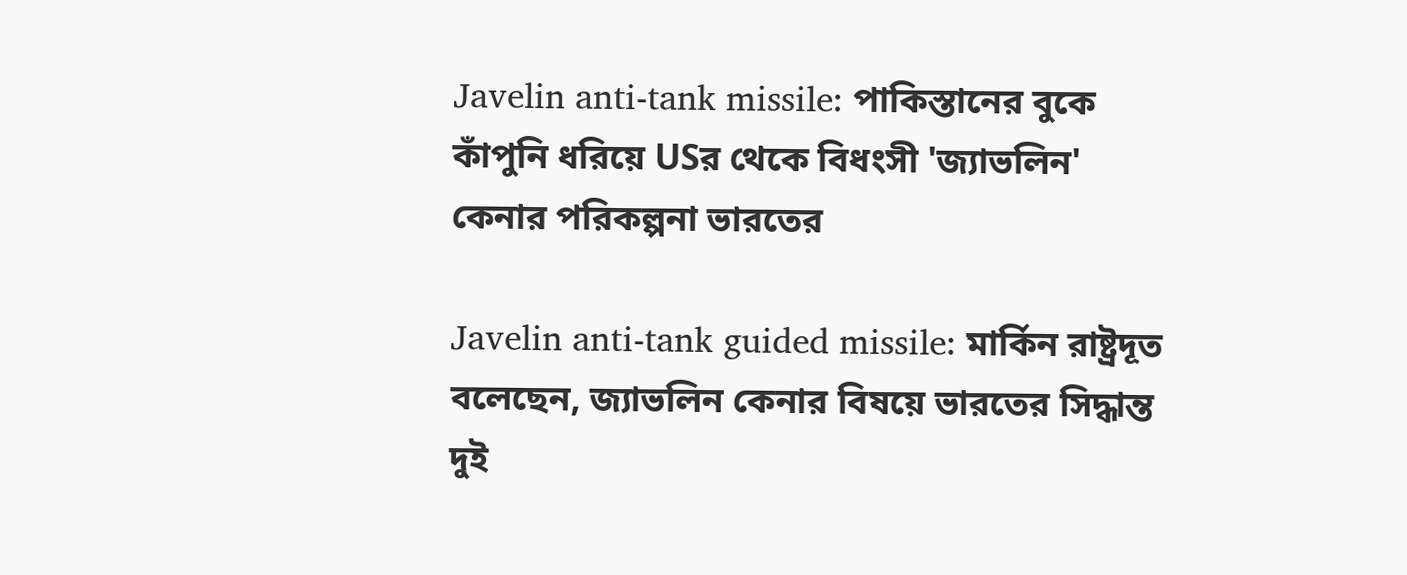Javelin anti-tank missile: পাকিস্তানের বুকে কাঁপুনি ধরিয়ে USর থেকে বিধংসী 'জ্যাভলিন' কেনার পরিকল্পনা ভারতের

Javelin anti-tank guided missile: মার্কিন রাষ্ট্রদূত বলেছেন, জ্যাভলিন কেনার বিষয়ে ভারতের সিদ্ধান্ত দুই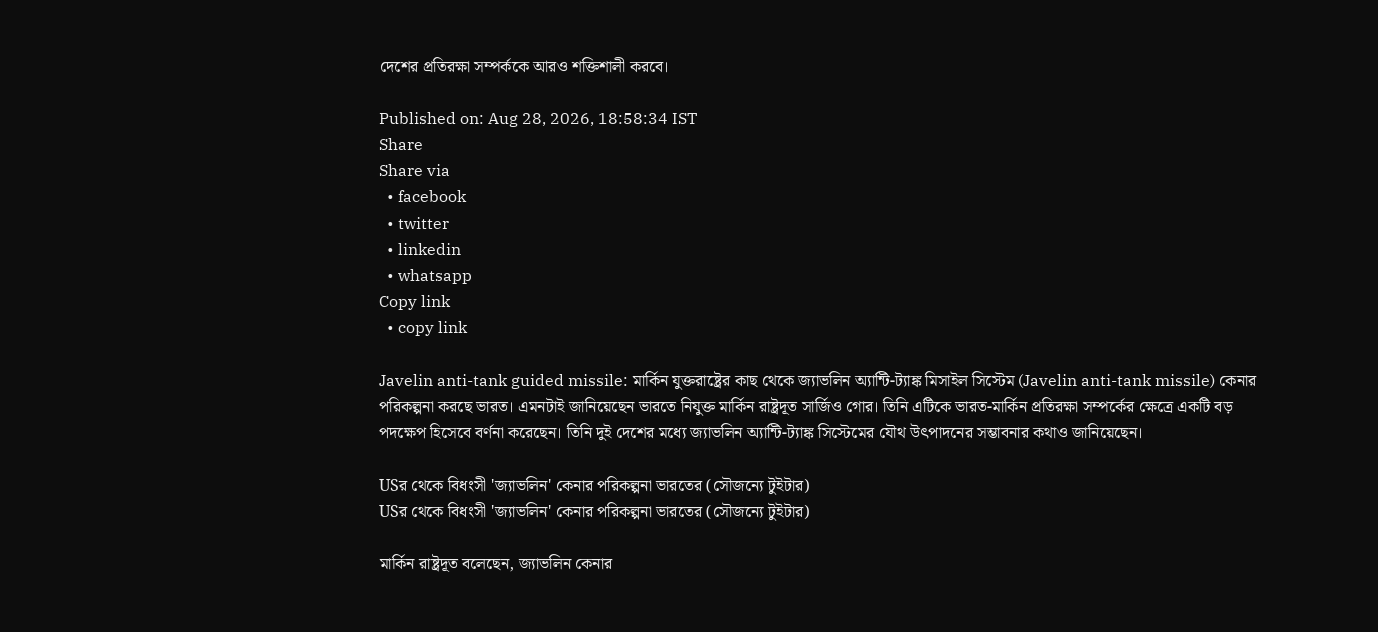দেশের প্রতিরক্ষা সম্পর্ককে আরও শক্তিশালী করবে।

Published on: Aug 28, 2026, 18:58:34 IST
Share
Share via
  • facebook
  • twitter
  • linkedin
  • whatsapp
Copy link
  • copy link

Javelin anti-tank guided missile: মার্কিন যুক্তরাষ্ট্রের কাছ থেকে জ্যাভলিন অ্যান্টি-ট্যাঙ্ক মিসাইল সিস্টেম (Javelin anti-tank missile) কেনার পরিকল্পনা করছে ভারত। এমনটাই জানিয়েছেন ভারতে নিযুক্ত মার্কিন রাষ্ট্রদূত সার্জিও গোর। তিনি এটিকে ভারত-মার্কিন প্রতিরক্ষা সম্পর্কের ক্ষেত্রে একটি বড় পদক্ষেপ হিসেবে বর্ণনা করেছেন। তিনি দুই দেশের মধ্যে জ্যাভলিন অ্যান্টি-ট্যাঙ্ক সিস্টেমের যৌথ উৎপাদনের সম্ভাবনার কথাও জানিয়েছেন।

USর থেকে বিধংসী 'জ্যাভলিন' কেনার পরিকল্পনা ভারতের (সৌজন্যে টুইটার)
USর থেকে বিধংসী 'জ্যাভলিন' কেনার পরিকল্পনা ভারতের (সৌজন্যে টুইটার)

মার্কিন রাষ্ট্রদূত বলেছেন, জ্যাভলিন কেনার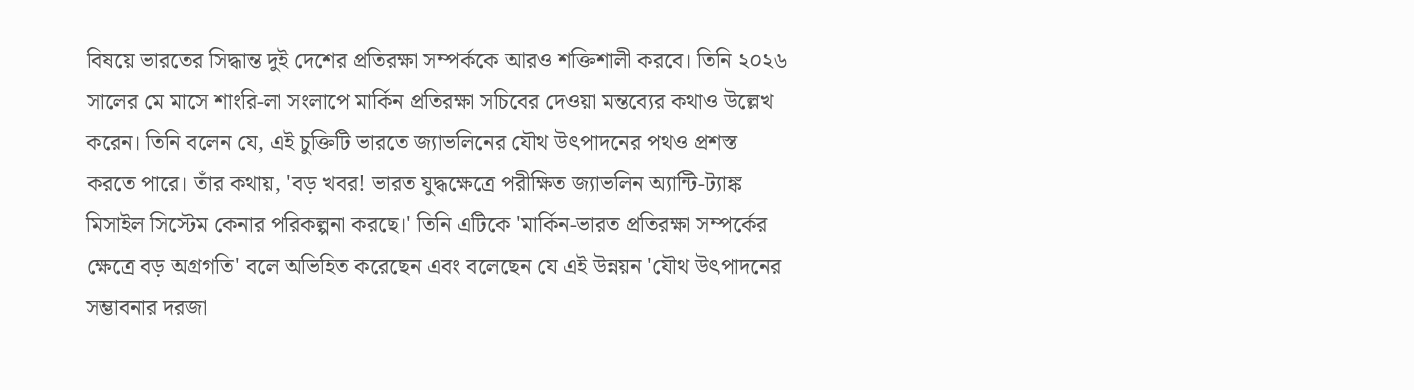বিষয়ে ভারতের সিদ্ধান্ত দুই দেশের প্রতিরক্ষা সম্পর্ককে আরও শক্তিশালী করবে। তিনি ২০২৬ সালের মে মাসে শাংরি-লা সংলাপে মার্কিন প্রতিরক্ষা সচিবের দেওয়া মন্তব্যের কথাও উল্লেখ করেন। তিনি বলেন যে, এই চুক্তিটি ভারতে জ্যাভলিনের যৌথ উৎপাদনের পথও প্রশস্ত করতে পারে। তাঁর কথায়, 'বড় খবর! ভারত যুদ্ধক্ষেত্রে পরীক্ষিত জ্যাভলিন অ্যান্টি-ট্যাঙ্ক মিসাইল সিস্টেম কেনার পরিকল্পনা করছে।' তিনি এটিকে 'মার্কিন-ভারত প্রতিরক্ষা সম্পর্কের ক্ষেত্রে বড় অগ্রগতি' বলে অভিহিত করেছেন এবং বলেছেন যে এই উন্নয়ন 'যৌথ উৎপাদনের সম্ভাবনার দরজা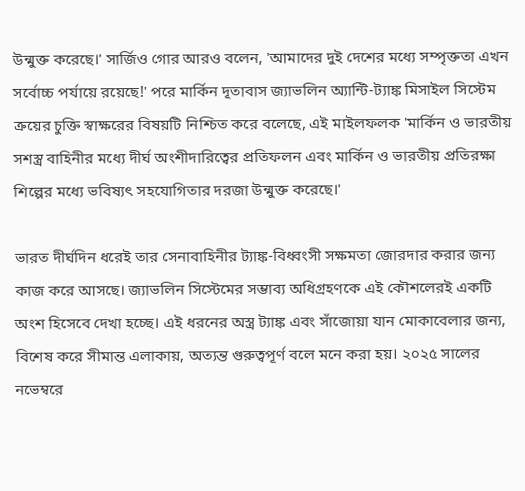উন্মুক্ত করেছে।' সার্জিও গোর আরও বলেন, 'আমাদের দুই দেশের মধ্যে সম্পৃক্ততা এখন সর্বোচ্চ পর্যায়ে রয়েছে!' পরে মার্কিন দূতাবাস জ্যাভলিন অ্যান্টি-ট্যাঙ্ক মিসাইল সিস্টেম ক্রয়ের চুক্তি স্বাক্ষরের বিষয়টি নিশ্চিত করে বলেছে, এই মাইলফলক 'মার্কিন ও ভারতীয় সশস্ত্র বাহিনীর মধ্যে দীর্ঘ অংশীদারিত্বের প্রতিফলন এবং মার্কিন ও ভারতীয় প্রতিরক্ষা শিল্পের মধ্যে ভবিষ্যৎ সহযোগিতার দরজা উন্মুক্ত করেছে।'

ভারত দীর্ঘদিন ধরেই তার সেনাবাহিনীর ট্যাঙ্ক-বিধ্বংসী সক্ষমতা জোরদার করার জন্য কাজ করে আসছে। জ্যাভলিন সিস্টেমের সম্ভাব্য অধিগ্রহণকে এই কৌশলেরই একটি অংশ হিসেবে দেখা হচ্ছে। এই ধরনের অস্ত্র ট্যাঙ্ক এবং সাঁজোয়া যান মোকাবেলার জন্য, বিশেষ করে সীমান্ত এলাকায়, অত্যন্ত গুরুত্বপূর্ণ বলে মনে করা হয়। ২০২৫ সালের নভেম্বরে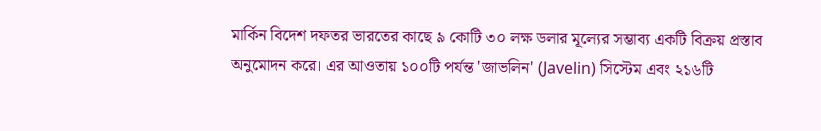মার্কিন বিদেশ দফতর ভারতের কাছে ৯ কোটি ৩০ লক্ষ ডলার মূল্যের সম্ভাব্য একটি বিক্রয় প্রস্তাব অনুমোদন করে। এর আওতায় ১০০টি পর্যন্ত 'জাভলিন' (Javelin) সিস্টেম এবং ২১৬টি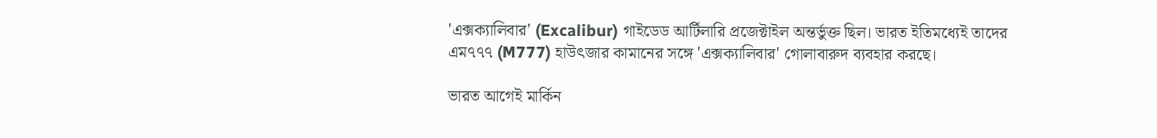'এক্সক্যালিবার' (Excalibur) গাইডেড আর্টিলারি প্রজেক্টাইল অন্তর্ভুক্ত ছিল। ভারত ইতিমধ্যেই তাদের এম৭৭৭ (M777) হাউৎজার কামানের সঙ্গে 'এক্সক্যালিবার' গোলাবারুদ ব্যবহার করছে।

ভারত আগেই মার্কিন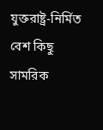যুক্তরাষ্ট্র-নির্মিত বেশ কিছু সামরিক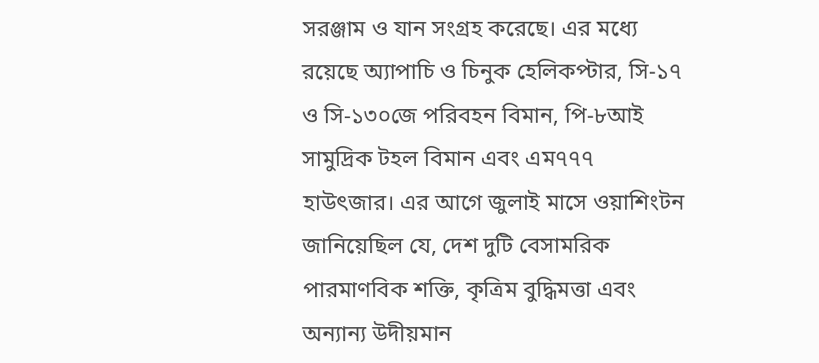সরঞ্জাম ও যান সংগ্রহ করেছে। এর মধ্যে রয়েছে অ্যাপাচি ও চিনুক হেলিকপ্টার, সি-১৭ ও সি-১৩০জে পরিবহন বিমান, পি-৮আই সামুদ্রিক টহল বিমান এবং এম৭৭৭ হাউৎজার। এর আগে জুলাই মাসে ওয়াশিংটন জানিয়েছিল যে, দেশ দুটি বেসামরিক পারমাণবিক শক্তি, কৃত্রিম বুদ্ধিমত্তা এবং অন্যান্য উদীয়মান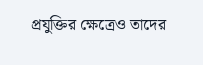প্রযুক্তির ক্ষেত্রেও তাদের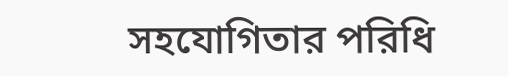সহযোগিতার পরিধি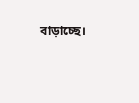বাড়াচ্ছে।